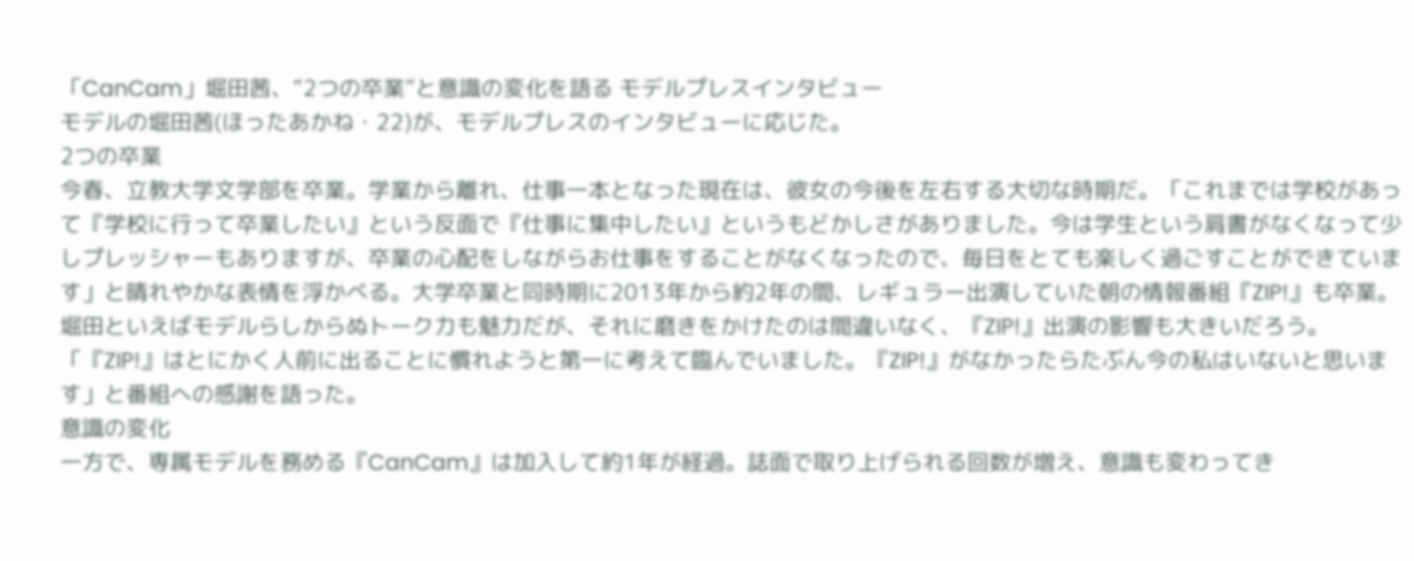「CanCam」堀田茜、“2つの卒業”と意識の変化を語る モデルプレスインタビュー
モデルの堀田茜(ほったあかね・22)が、モデルプレスのインタビューに応じた。
2つの卒業
今春、立教大学文学部を卒業。学業から離れ、仕事一本となった現在は、彼女の今後を左右する大切な時期だ。「これまでは学校があって『学校に行って卒業したい』という反面で『仕事に集中したい』というもどかしさがありました。今は学生という肩書がなくなって少しプレッシャーもありますが、卒業の心配をしながらお仕事をすることがなくなったので、毎日をとても楽しく過ごすことができています」と晴れやかな表情を浮かべる。大学卒業と同時期に2013年から約2年の間、レギュラー出演していた朝の情報番組『ZIP!』も卒業。堀田といえばモデルらしからぬトーク力も魅力だが、それに磨きをかけたのは間違いなく、『ZIP!』出演の影響も大きいだろう。「『ZIP!』はとにかく人前に出ることに慣れようと第一に考えて臨んでいました。『ZIP!』がなかったらたぶん今の私はいないと思います」と番組への感謝を語った。
意識の変化
一方で、専属モデルを務める『CanCam』は加入して約1年が経過。誌面で取り上げられる回数が増え、意識も変わってき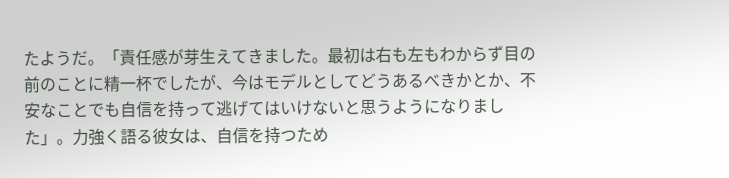たようだ。「責任感が芽生えてきました。最初は右も左もわからず目の前のことに精一杯でしたが、今はモデルとしてどうあるべきかとか、不安なことでも自信を持って逃げてはいけないと思うようになりました」。力強く語る彼女は、自信を持つため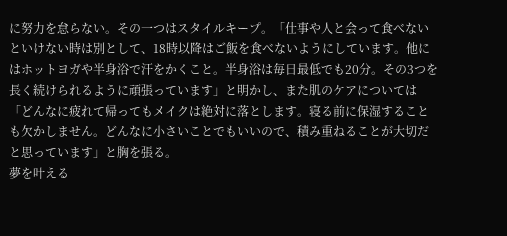に努力を怠らない。その一つはスタイルキープ。「仕事や人と会って食べないといけない時は別として、18時以降はご飯を食べないようにしています。他にはホットヨガや半身浴で汗をかくこと。半身浴は毎日最低でも20分。その3つを長く続けられるように頑張っています」と明かし、また肌のケアについては「どんなに疲れて帰ってもメイクは絶対に落とします。寝る前に保湿することも欠かしません。どんなに小さいことでもいいので、積み重ねることが大切だと思っています」と胸を張る。
夢を叶える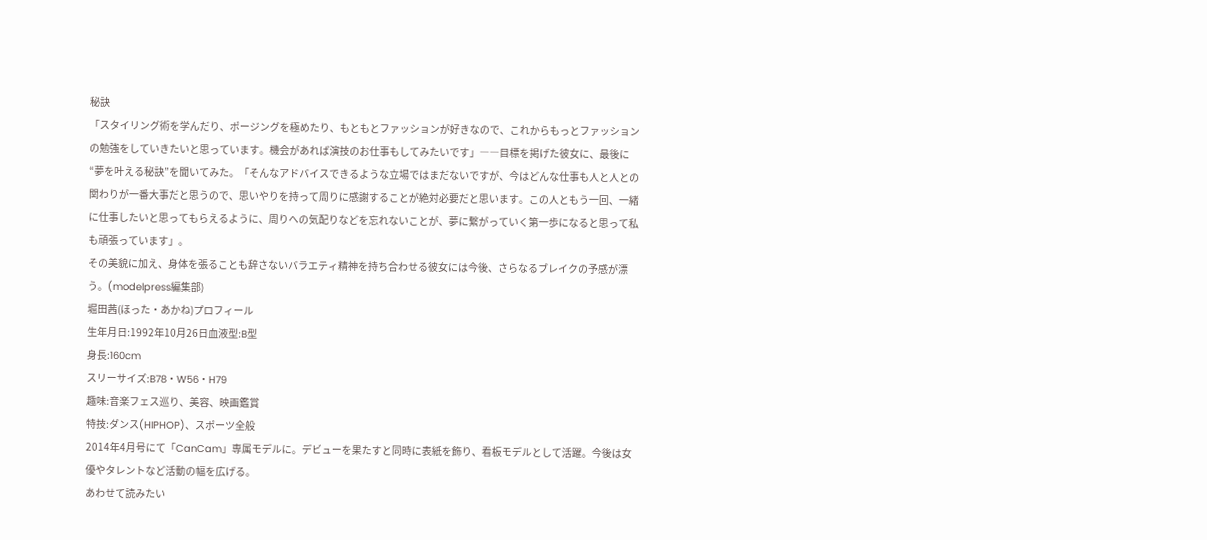秘訣
「スタイリング術を学んだり、ポージングを極めたり、もともとファッションが好きなので、これからもっとファッションの勉強をしていきたいと思っています。機会があれば演技のお仕事もしてみたいです」――目標を掲げた彼女に、最後に“夢を叶える秘訣”を聞いてみた。「そんなアドバイスできるような立場ではまだないですが、今はどんな仕事も人と人との関わりが一番大事だと思うので、思いやりを持って周りに感謝することが絶対必要だと思います。この人ともう一回、一緒に仕事したいと思ってもらえるように、周りへの気配りなどを忘れないことが、夢に繋がっていく第一歩になると思って私も頑張っています」。
その美貌に加え、身体を張ることも辞さないバラエティ精神を持ち合わせる彼女には今後、さらなるブレイクの予感が漂う。(modelpress編集部)
堀田茜(ほった・あかね)プロフィール
生年月日:1992年10月26日血液型:B型
身長:160cm
スリーサイズ:B78・W56・H79
趣味:音楽フェス巡り、美容、映画鑑賞
特技:ダンス(HIPHOP)、スポーツ全般
2014年4月号にて「CanCam」専属モデルに。デビューを果たすと同時に表紙を飾り、看板モデルとして活躍。今後は女優やタレントなど活動の幅を広げる。
あわせて読みたい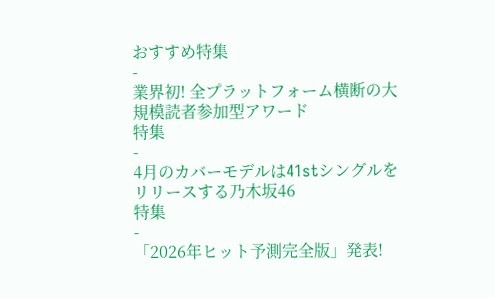おすすめ特集
-
業界初! 全プラットフォーム横断の大規模読者参加型アワード
特集
-
4月のカバーモデルは41stシングルをリリースする乃木坂46
特集
-
「2026年ヒット予測完全版」発表!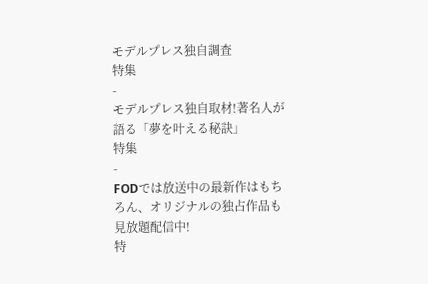モデルプレス独自調査
特集
-
モデルプレス独自取材!著名人が語る「夢を叶える秘訣」
特集
-
FODでは放送中の最新作はもちろん、オリジナルの独占作品も見放題配信中!
特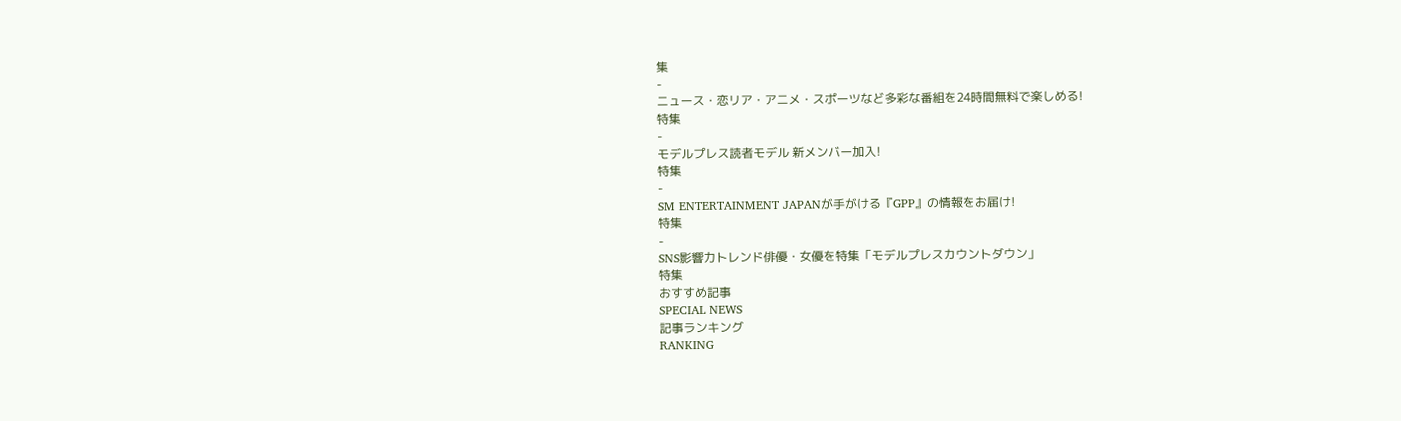集
-
ニュース・恋リア・アニメ・スポーツなど多彩な番組を24時間無料で楽しめる!
特集
-
モデルプレス読者モデル 新メンバー加入!
特集
-
SM ENTERTAINMENT JAPANが手がける『GPP』の情報をお届け!
特集
-
SNS影響力トレンド俳優・女優を特集「モデルプレスカウントダウン」
特集
おすすめ記事
SPECIAL NEWS
記事ランキング
RANKING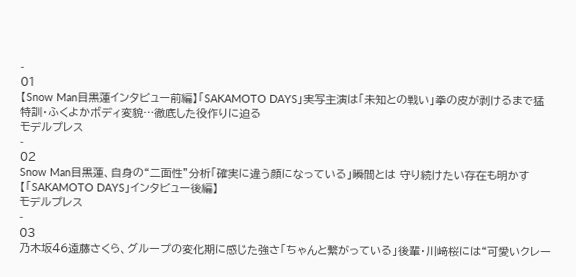-
01
【Snow Man目黒蓮インタビュー前編】「SAKAMOTO DAYS」実写主演は「未知との戦い」拳の皮が剥けるまで猛特訓・ふくよかボディ変貌…徹底した役作りに迫る
モデルプレス
-
02
Snow Man目黒蓮、自身の“二面性”分析「確実に違う顔になっている」瞬間とは 守り続けたい存在も明かす【「SAKAMOTO DAYS」インタビュー後編】
モデルプレス
-
03
乃木坂46遠藤さくら、グループの変化期に感じた強さ「ちゃんと繋がっている」後輩・川﨑桜には“可愛いクレー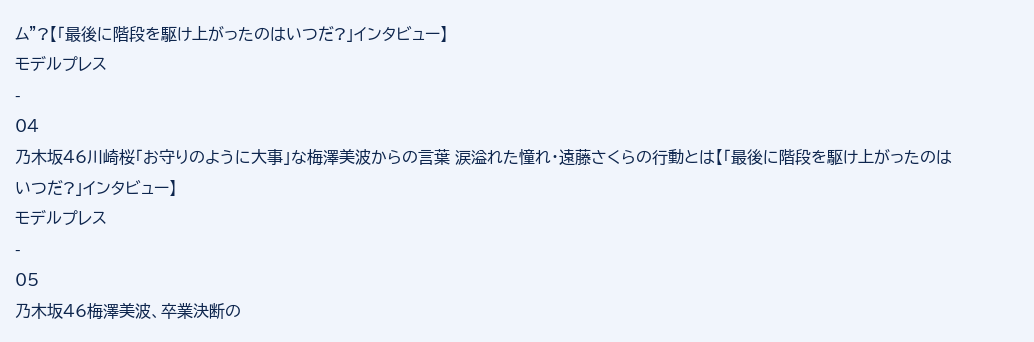ム”?【「最後に階段を駆け上がったのはいつだ?」インタビュー】
モデルプレス
-
04
乃木坂46川崎桜「お守りのように大事」な梅澤美波からの言葉 涙溢れた憧れ・遠藤さくらの行動とは【「最後に階段を駆け上がったのはいつだ?」インタビュー】
モデルプレス
-
05
乃木坂46梅澤美波、卒業決断の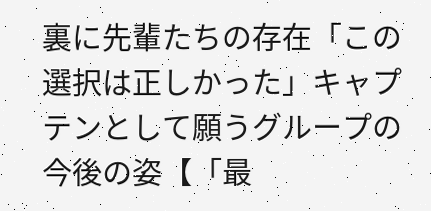裏に先輩たちの存在「この選択は正しかった」キャプテンとして願うグループの今後の姿【「最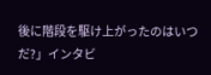後に階段を駆け上がったのはいつだ?」インタビ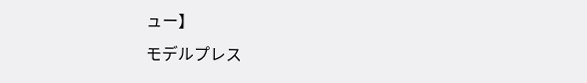ュー】
モデルプレス